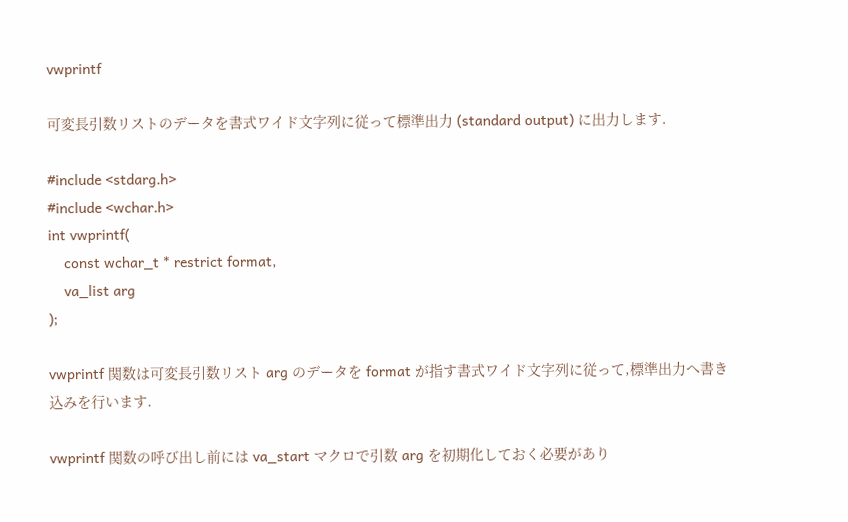vwprintf

可変長引数リストのデータを書式ワイド文字列に従って標準出力 (standard output) に出力します.

#include <stdarg.h>
#include <wchar.h>
int vwprintf(
    const wchar_t * restrict format,
    va_list arg
);

vwprintf 関数は可変長引数リスト arg のデータを format が指す書式ワイド文字列に従って,標準出力へ書き込みを行います.

vwprintf 関数の呼び出し前には va_start マクロで引数 arg を初期化しておく必要があり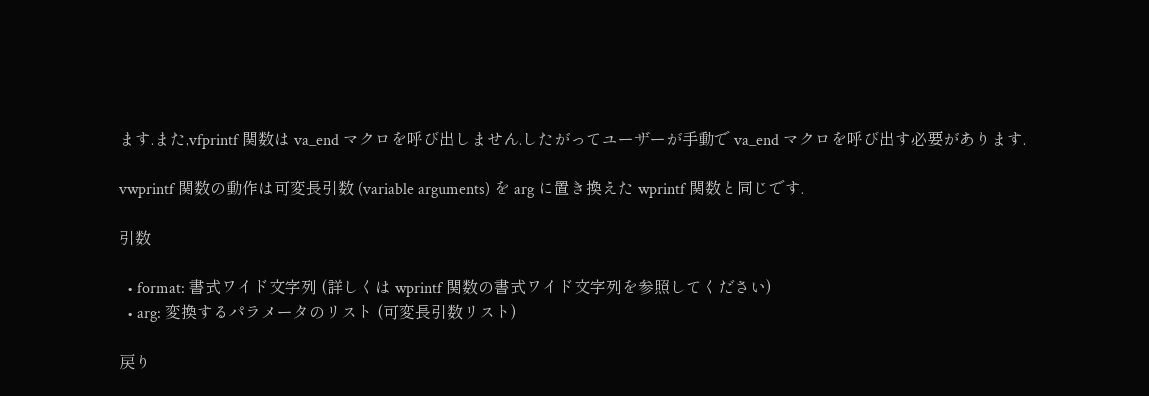ます.また,vfprintf 関数は va_end マクロを呼び出しません.したがってユーザーが手動で va_end マクロを呼び出す必要があります.

vwprintf 関数の動作は可変長引数 (variable arguments) を arg に置き換えた wprintf 関数と同じです.

引数

  • format: 書式ワイド文字列 (詳しくは wprintf 関数の書式ワイド文字列を参照してください)
  • arg: 変換するパラメータのリスト (可変長引数リスト)

戻り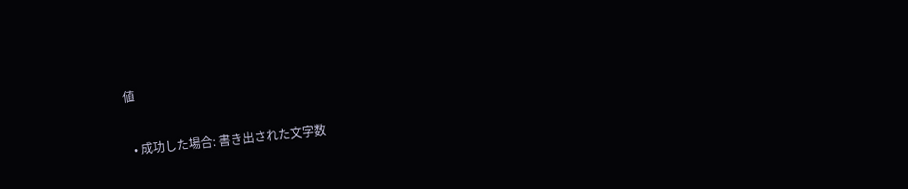値

  • 成功した場合: 書き出された文字数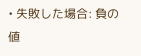• 失敗した場合: 負の値